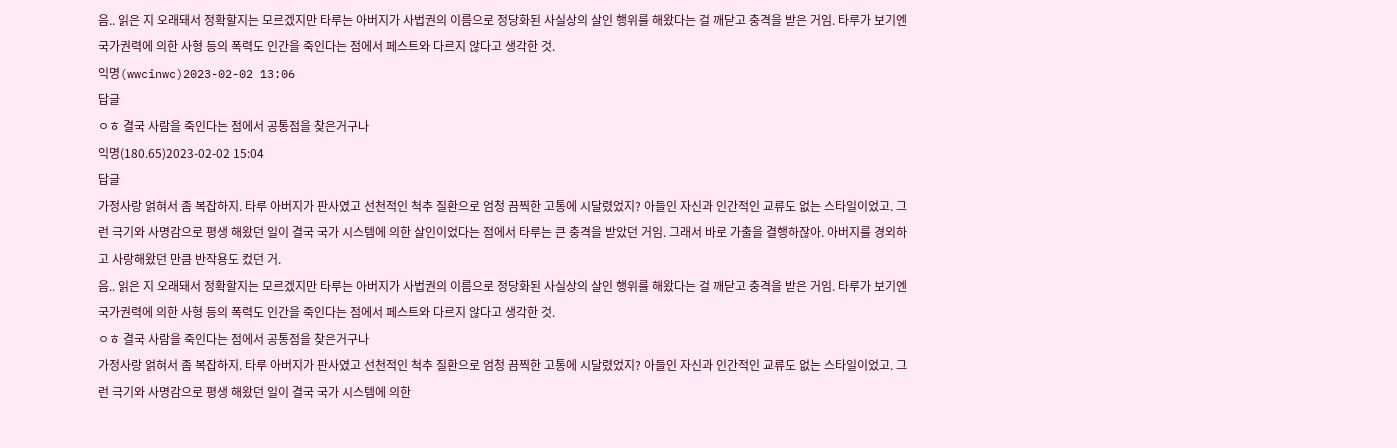음.. 읽은 지 오래돼서 정확할지는 모르겠지만 타루는 아버지가 사법권의 이름으로 정당화된 사실상의 살인 행위를 해왔다는 걸 깨닫고 충격을 받은 거임. 타루가 보기엔 국가권력에 의한 사형 등의 폭력도 인간을 죽인다는 점에서 페스트와 다르지 않다고 생각한 것.
익명(wwcinwc)2023-02-02 13:06
답글
ㅇㅎ 결국 사람을 죽인다는 점에서 공통점을 찾은거구나
익명(180.65)2023-02-02 15:04
답글
가정사랑 얽혀서 좀 복잡하지. 타루 아버지가 판사였고 선천적인 척추 질환으로 엄청 끔찍한 고통에 시달렸었지? 아들인 자신과 인간적인 교류도 없는 스타일이었고. 그런 극기와 사명감으로 평생 해왔던 일이 결국 국가 시스템에 의한 살인이었다는 점에서 타루는 큰 충격을 받았던 거임. 그래서 바로 가출을 결행하잖아. 아버지를 경외하고 사랑해왔던 만큼 반작용도 컸던 거.
음.. 읽은 지 오래돼서 정확할지는 모르겠지만 타루는 아버지가 사법권의 이름으로 정당화된 사실상의 살인 행위를 해왔다는 걸 깨닫고 충격을 받은 거임. 타루가 보기엔 국가권력에 의한 사형 등의 폭력도 인간을 죽인다는 점에서 페스트와 다르지 않다고 생각한 것.
ㅇㅎ 결국 사람을 죽인다는 점에서 공통점을 찾은거구나
가정사랑 얽혀서 좀 복잡하지. 타루 아버지가 판사였고 선천적인 척추 질환으로 엄청 끔찍한 고통에 시달렸었지? 아들인 자신과 인간적인 교류도 없는 스타일이었고. 그런 극기와 사명감으로 평생 해왔던 일이 결국 국가 시스템에 의한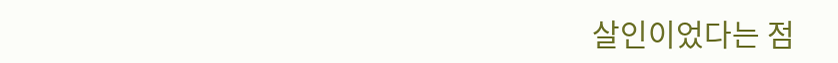살인이었다는 점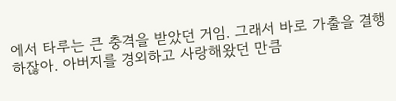에서 타루는 큰 충격을 받았던 거임. 그래서 바로 가출을 결행하잖아. 아버지를 경외하고 사랑해왔던 만큼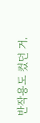반작용도 컸던 거.